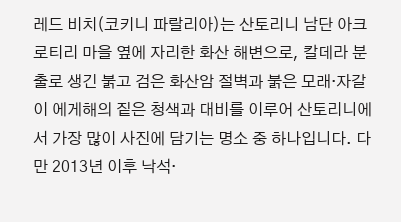레드 비치(코키니 파랄리아)는 산토리니 남단 아크로티리 마을 옆에 자리한 화산 해변으로, 칼데라 분출로 생긴 붉고 검은 화산암 절벽과 붉은 모래·자갈이 에게해의 짙은 청색과 대비를 이루어 산토리니에서 가장 많이 사진에 담기는 명소 중 하나입니다. 다만 2013년 이후 낙석·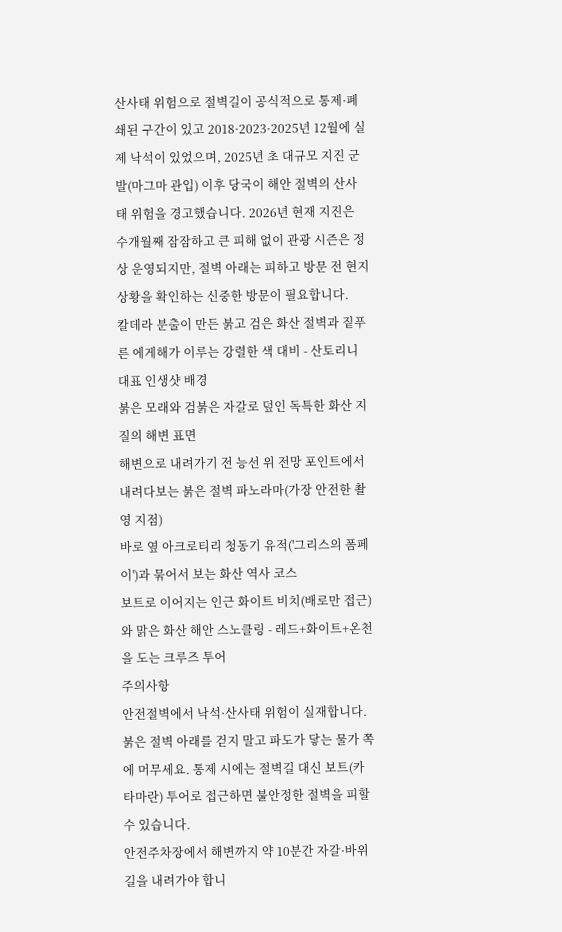산사태 위험으로 절벽길이 공식적으로 통제·폐쇄된 구간이 있고 2018·2023·2025년 12월에 실제 낙석이 있었으며, 2025년 초 대규모 지진 군발(마그마 관입) 이후 당국이 해안 절벽의 산사태 위험을 경고했습니다. 2026년 현재 지진은 수개월째 잠잠하고 큰 피해 없이 관광 시즌은 정상 운영되지만, 절벽 아래는 피하고 방문 전 현지 상황을 확인하는 신중한 방문이 필요합니다.
칼데라 분출이 만든 붉고 검은 화산 절벽과 짙푸른 에게해가 이루는 강렬한 색 대비 - 산토리니 대표 인생샷 배경
붉은 모래와 검붉은 자갈로 덮인 독특한 화산 지질의 해변 표면
해변으로 내려가기 전 능선 위 전망 포인트에서 내려다보는 붉은 절벽 파노라마(가장 안전한 촬영 지점)
바로 옆 아크로티리 청동기 유적('그리스의 폼페이')과 묶어서 보는 화산 역사 코스
보트로 이어지는 인근 화이트 비치(배로만 접근)와 맑은 화산 해안 스노클링 - 레드+화이트+온천을 도는 크루즈 투어
주의사항
안전절벽에서 낙석·산사태 위험이 실재합니다. 붉은 절벽 아래를 걷지 말고 파도가 닿는 물가 쪽에 머무세요. 통제 시에는 절벽길 대신 보트(카타마란) 투어로 접근하면 불안정한 절벽을 피할 수 있습니다.
안전주차장에서 해변까지 약 10분간 자갈·바위길을 내려가야 합니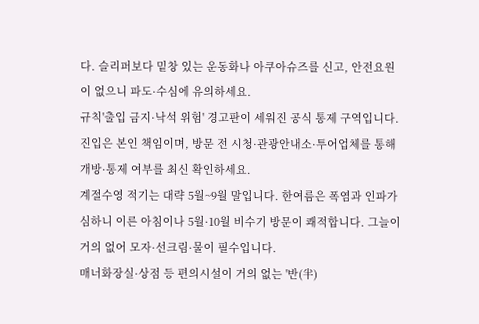다. 슬리퍼보다 밑창 있는 운동화나 아쿠아슈즈를 신고, 안전요원이 없으니 파도·수심에 유의하세요.
규칙'출입 금지·낙석 위험' 경고판이 세워진 공식 통제 구역입니다. 진입은 본인 책임이며, 방문 전 시청·관광안내소·투어업체를 통해 개방·통제 여부를 최신 확인하세요.
계절수영 적기는 대략 5월~9월 말입니다. 한여름은 폭염과 인파가 심하니 이른 아침이나 5월·10월 비수기 방문이 쾌적합니다. 그늘이 거의 없어 모자·선크림·물이 필수입니다.
매너화장실·상점 등 편의시설이 거의 없는 '반(半)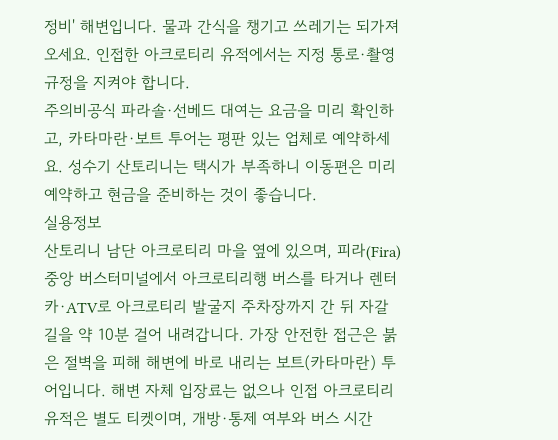정비' 해변입니다. 물과 간식을 챙기고 쓰레기는 되가져오세요. 인접한 아크로티리 유적에서는 지정 통로·촬영 규정을 지켜야 합니다.
주의비공식 파라솔·선베드 대여는 요금을 미리 확인하고, 카타마란·보트 투어는 평판 있는 업체로 예약하세요. 성수기 산토리니는 택시가 부족하니 이동편은 미리 예약하고 현금을 준비하는 것이 좋습니다.
실용정보
산토리니 남단 아크로티리 마을 옆에 있으며, 피라(Fira) 중앙 버스터미널에서 아크로티리행 버스를 타거나 렌터카·ATV로 아크로티리 발굴지 주차장까지 간 뒤 자갈길을 약 10분 걸어 내려갑니다. 가장 안전한 접근은 붉은 절벽을 피해 해변에 바로 내리는 보트(카타마란) 투어입니다. 해변 자체 입장료는 없으나 인접 아크로티리 유적은 별도 티켓이며, 개방·통제 여부와 버스 시간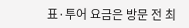표·투어 요금은 방문 전 최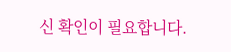신 확인이 필요합니다.